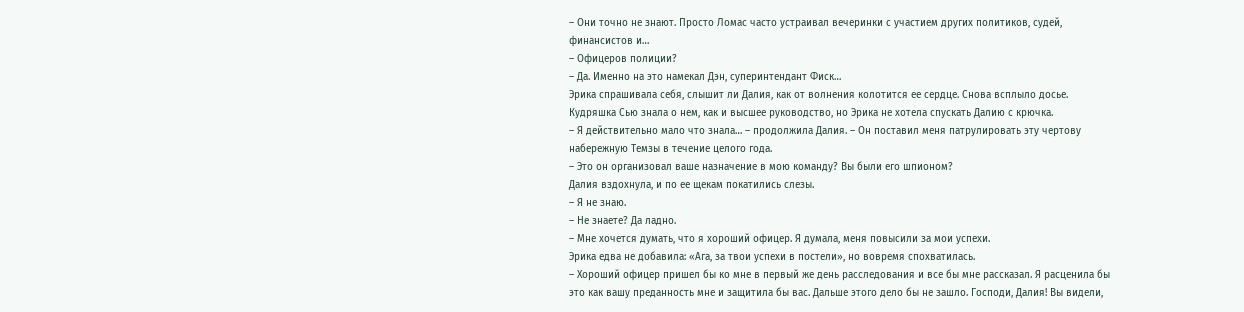– Они точно не знают. Просто Ломас часто устраивал вечеринки с участием других политиков, судей, финансистов и…
– Офицеров полиции?
– Да. Именно на это намекал Дэн, суперинтендант Фиск…
Эрика спрашивала себя, слышит ли Далия, как от волнения колотится ее сердце. Снова всплыло досье. Кудряшка Сью знала о нем, как и высшее руководство, но Эрика не хотела спускать Далию с крючка.
– Я действительно мало что знала… – продолжила Далия. – Он поставил меня патрулировать эту чертову набережную Темзы в течение целого года.
– Это он организовал ваше назначение в мою команду? Вы были его шпионом?
Далия вздохнула, и по ее щекам покатились слезы.
– Я не знаю.
– Не знаете? Да ладно.
– Мне хочется думать, что я хороший офицер. Я думала, меня повысили за мои успехи.
Эрика едва не добавила: «Ага, за твои успехи в постели», но вовремя спохватилась.
– Хороший офицер пришел бы ко мне в первый же день расследования и все бы мне рассказал. Я расценила бы это как вашу преданность мне и защитила бы вас. Дальше этого дело бы не зашло. Господи, Далия! Вы видели,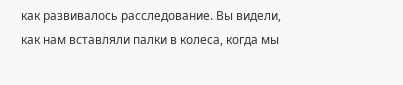как развивалось расследование. Вы видели, как нам вставляли палки в колеса, когда мы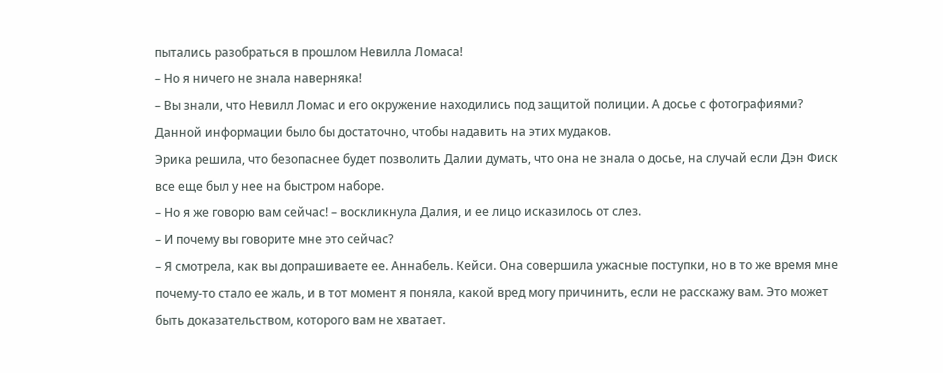пытались разобраться в прошлом Невилла Ломаса!
– Но я ничего не знала наверняка!
– Вы знали, что Невилл Ломас и его окружение находились под защитой полиции. А досье с фотографиями? Данной информации было бы достаточно, чтобы надавить на этих мудаков.
Эрика решила, что безопаснее будет позволить Далии думать, что она не знала о досье, на случай если Дэн Фиск все еще был у нее на быстром наборе.
– Но я же говорю вам сейчас! – воскликнула Далия, и ее лицо исказилось от слез.
– И почему вы говорите мне это сейчас?
– Я смотрела, как вы допрашиваете ее. Аннабель. Кейси. Она совершила ужасные поступки, но в то же время мне почему-то стало ее жаль, и в тот момент я поняла, какой вред могу причинить, если не расскажу вам. Это может быть доказательством, которого вам не хватает.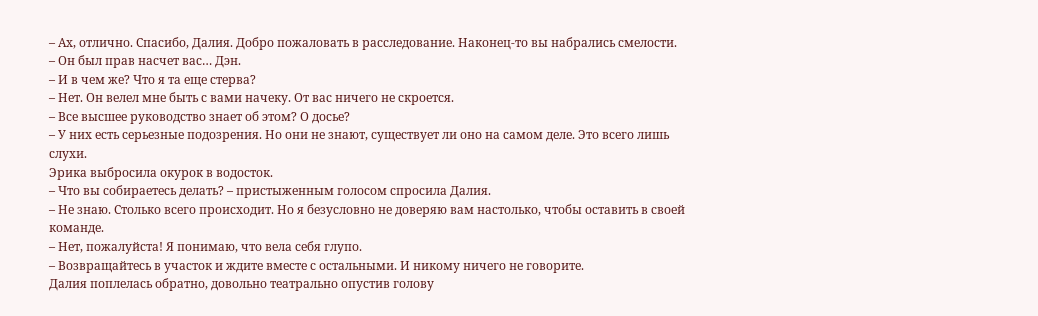– Ах, отлично. Спасибо, Далия. Добро пожаловать в расследование. Наконец-то вы набрались смелости.
– Он был прав насчет вас… Дэн.
– И в чем же? Что я та еще стерва?
– Нет. Он велел мне быть с вами начеку. От вас ничего не скроется.
– Все высшее руководство знает об этом? О досье?
– У них есть серьезные подозрения. Но они не знают, существует ли оно на самом деле. Это всего лишь слухи.
Эрика выбросила окурок в водосток.
– Что вы собираетесь делать? – пристыженным голосом спросила Далия.
– Не знаю. Столько всего происходит. Но я безусловно не доверяю вам настолько, чтобы оставить в своей команде.
– Нет, пожалуйста! Я понимаю, что вела себя глупо.
– Возвращайтесь в участок и ждите вместе с остальными. И никому ничего не говорите.
Далия поплелась обратно, довольно театрально опустив голову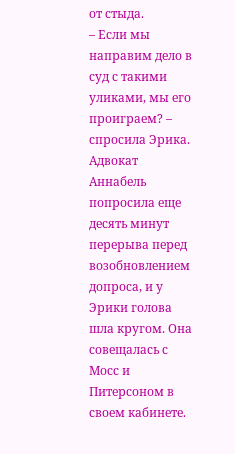от стыда.
– Если мы направим дело в суд с такими уликами, мы его проиграем? – спросила Эрика.
Адвокат Аннабель попросила еще десять минут перерыва перед возобновлением допроса, и у Эрики голова шла кругом. Она совещалась с Мосс и Питерсоном в своем кабинете.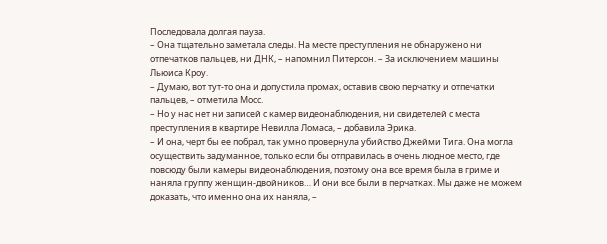Последовала долгая пауза.
– Она тщательно заметала следы. На месте преступления не обнаружено ни отпечатков пальцев, ни ДНК, – напомнил Питерсон. – За исключением машины Льюиса Кроу.
– Думаю, вот тут-то она и допустила промах, оставив свою перчатку и отпечатки пальцев, – отметила Мосс.
– Но у нас нет ни записей с камер видеонаблюдения, ни свидетелей с места преступления в квартире Невилла Ломаса, – добавила Эрика.
– И она, черт бы ее побрал, так умно провернула убийство Джейми Тига. Она могла осуществить задуманное, только если бы отправилась в очень людное место, где повсюду были камеры видеонаблюдения, поэтому она все время была в гриме и наняла группу женщин-двойников… И они все были в перчатках. Мы даже не можем доказать, что именно она их наняла, –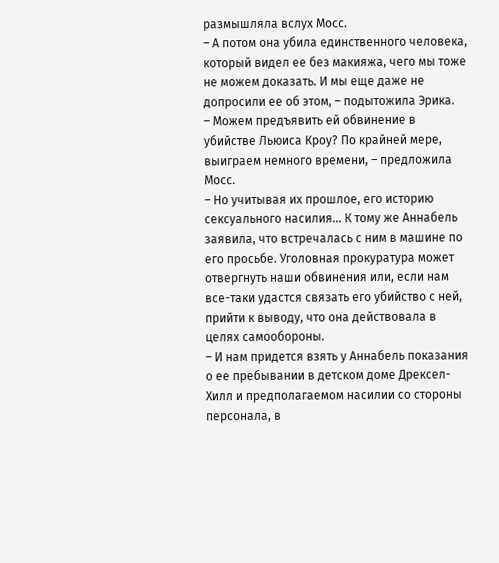размышляла вслух Мосс.
– А потом она убила единственного человека, который видел ее без макияжа, чего мы тоже не можем доказать. И мы еще даже не допросили ее об этом, – подытожила Эрика.
– Можем предъявить ей обвинение в убийстве Льюиса Кроу? По крайней мере, выиграем немного времени, – предложила Мосс.
– Но учитывая их прошлое, его историю сексуального насилия… К тому же Аннабель заявила, что встречалась с ним в машине по его просьбе. Уголовная прокуратура может отвергнуть наши обвинения или, если нам все-таки удастся связать его убийство с ней, прийти к выводу, что она действовала в целях самообороны.
– И нам придется взять у Аннабель показания о ее пребывании в детском доме Дрексел-Хилл и предполагаемом насилии со стороны персонала, в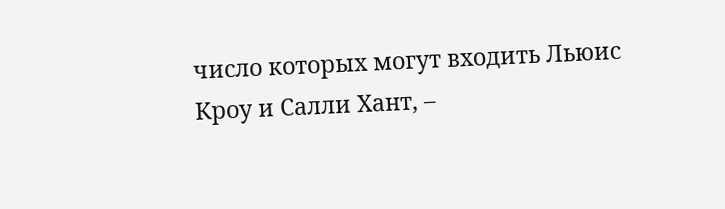число которых могут входить Льюис Кроу и Салли Хант, –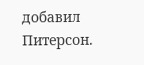добавил Питерсон.